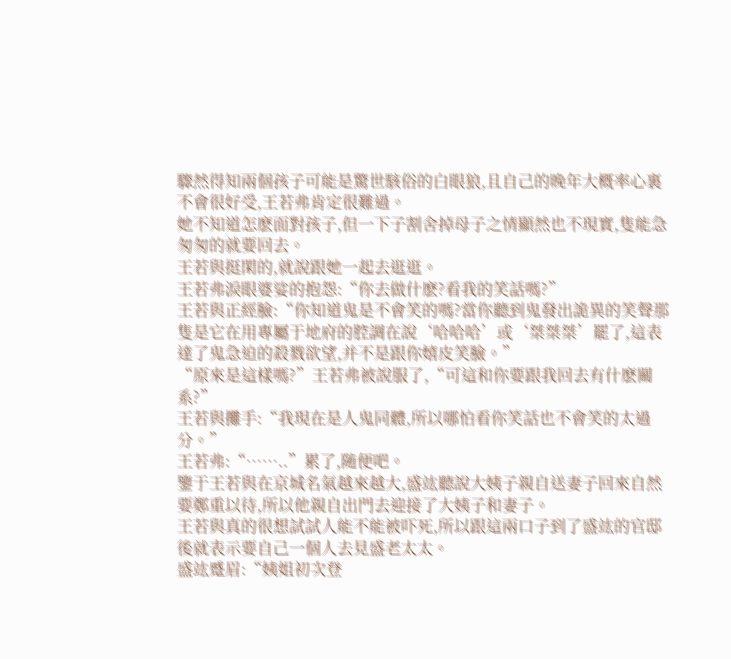驟然得知兩個孩子可能是驚世駭俗的白眼狼,且自己的晚年大概率心裏不會很好受,王若弗肯定很難過。
她不知道怎麽面對孩子,但一下子割舍掉母子之情顯然也不現實,隻能急匆匆的就要回去。
王若與挺閑的,就說跟她一起去逛逛。
王若弗淚眼婆娑的抱怨:“你去做什麽?看我的笑話嗎?”
王若與正經臉:“你知道鬼是不會笑的嗎?當你聽到鬼發出詭異的笑聲那隻是它在用專屬于地府的腔調在說‘哈哈哈’或‘桀桀桀’罷了,這表達了鬼急迫的殺戮欲望,并不是跟你嬉皮笑臉。”
“原來是這樣嗎?”王若弗被說服了,“可這和你要跟我回去有什麽關系?”
王若與攤手:“我現在是人鬼同體,所以哪怕看你笑話也不會笑的太過分。”
王若弗:“……..”累了,随便吧。
鑒于王若與在京城名氣越來越大,盛竑聽說大姨子親自送妻子回來自然要鄭重以待,所以他親自出門去迎接了大姨子和妻子。
王若與真的很想試試人能不能被吓死,所以跟這兩口子到了盛竑的官邸後就表示要自己一個人去見盛老太太。
盛竑蹙眉:“姨姐初次登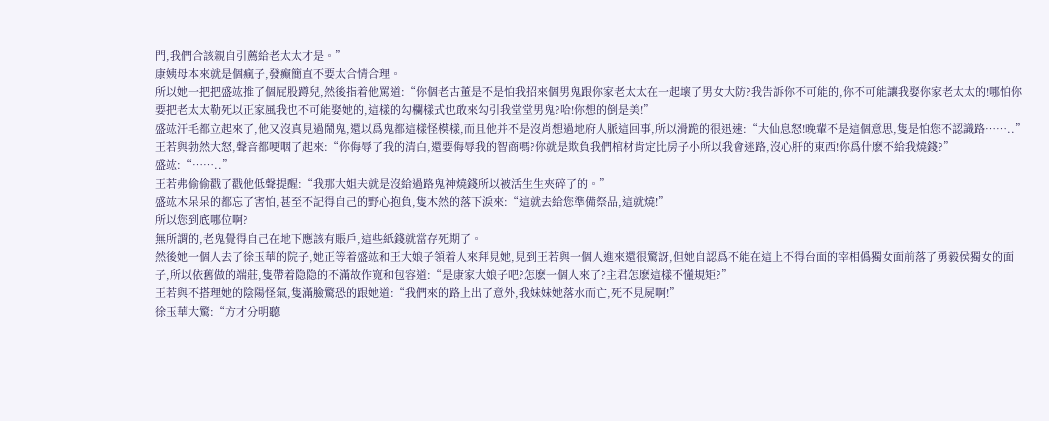門,我們合該親自引薦給老太太才是。”
康姨母本來就是個瘋子,發癫簡直不要太合情合理。
所以她一把把盛竑推了個屁股蹲兒,然後指着他罵道:“你個老古董是不是怕我招來個男鬼跟你家老太太在一起壞了男女大防?我告訴你不可能的,你不可能讓我娶你家老太太的!哪怕你要把老太太勒死以正家風我也不可能娶她的,這樣的勾欄樣式也敢來勾引我堂堂男鬼?哈!你想的倒是美!”
盛竑汗毛都立起來了,他又沒真見過鬧鬼,還以爲鬼都這樣怪模樣,而且他并不是沒肖想過地府人脈這回事,所以滑跪的很迅速:“大仙息怒!晚輩不是這個意思,隻是怕您不認識路……..”
王若與勃然大怒,聲音都哽咽了起來:“你侮辱了我的清白,還要侮辱我的智商嗎?你就是欺負我們棺材肯定比房子小所以我會迷路,沒心肝的東西!你爲什麽不給我燒錢?”
盛竑:“……..”
王若弗偷偷戳了戳他低聲提醒:“我那大姐夫就是沒給過路鬼神燒錢所以被活生生夾碎了的。”
盛竑木呆呆的都忘了害怕,甚至不記得自己的野心抱負,隻木然的落下淚來:“這就去給您準備祭品,這就燒!”
所以您到底哪位啊?
無所謂的,老鬼覺得自己在地下應該有賬戶,這些紙錢就當存死期了。
然後她一個人去了徐玉華的院子,她正等着盛竑和王大娘子領着人來拜見她,見到王若與一個人進來還很驚訝,但她自認爲不能在這上不得台面的宰相僞獨女面前落了勇毅侯獨女的面子,所以依舊做的端莊,隻帶着隐隐的不滿故作寬和包容道:“是康家大娘子吧?怎麽一個人來了?主君怎麽這樣不懂規矩?”
王若與不搭理她的陰陽怪氣,隻滿臉驚恐的跟她道:“我們來的路上出了意外,我妹妹她落水而亡,死不見屍啊!”
徐玉華大驚:“方才分明聽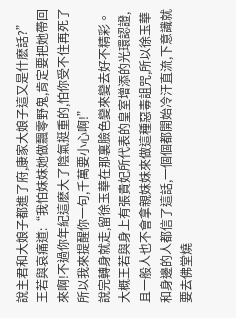說主君和大娘子都進了府,康家大娘子這又是什麽話?”
王若與哀痛道:“我怕妹妹她做飄零野鬼,肯定要把她帶回來啊!不過你年紀這麽大了陰氣挺重的,怕你受不住再死了所以我來提醒你一句,千萬要小心啊!”
說完轉身就走,留徐玉華在那裏臉色變來變去好不精彩。
大概王若與身上有張貴妃所代表的皇室增添的光環認證,且一般人也不會拿親妹妹來做這種惡毒詛咒,所以徐玉華和身邊的人都信了這話,一個個都開始冷汗直流,下意識就要去佛堂燒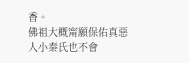香。
佛祖大概甯願保佑真惡人小秦氏也不會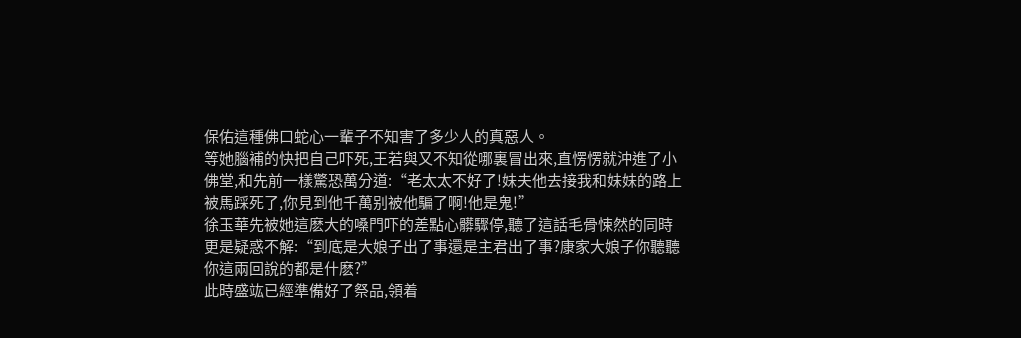保佑這種佛口蛇心一輩子不知害了多少人的真惡人。
等她腦補的快把自己吓死,王若與又不知從哪裏冒出來,直愣愣就沖進了小佛堂,和先前一樣驚恐萬分道:“老太太不好了!妹夫他去接我和妹妹的路上被馬踩死了,你見到他千萬别被他騙了啊!他是鬼!”
徐玉華先被她這麽大的嗓門吓的差點心髒驟停,聽了這話毛骨悚然的同時更是疑惑不解:“到底是大娘子出了事還是主君出了事?康家大娘子你聽聽你這兩回說的都是什麽?”
此時盛竑已經準備好了祭品,領着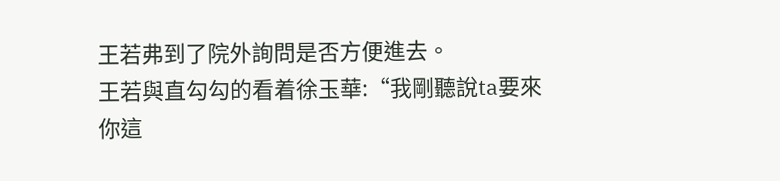王若弗到了院外詢問是否方便進去。
王若與直勾勾的看着徐玉華:“我剛聽說ta要來你這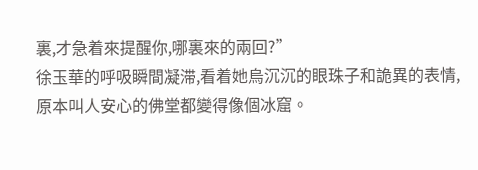裏,才急着來提醒你,哪裏來的兩回?”
徐玉華的呼吸瞬間凝滞,看着她烏沉沉的眼珠子和詭異的表情,原本叫人安心的佛堂都變得像個冰窟。